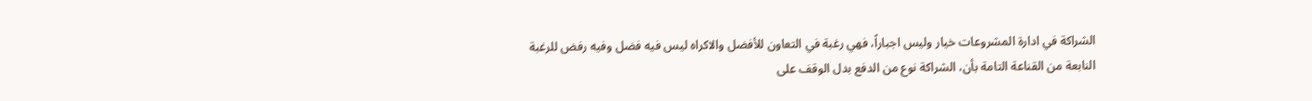الشراكة في ادارة المشروعات خيار وليس اجباراً، فهي رغبة في التعاون للأفضل والاكراه ليس فيه فضل وفيه رفض للرغبة النابعة من القناعة التامة بأن، الشراكة نوع من الدفع بدل الوقف على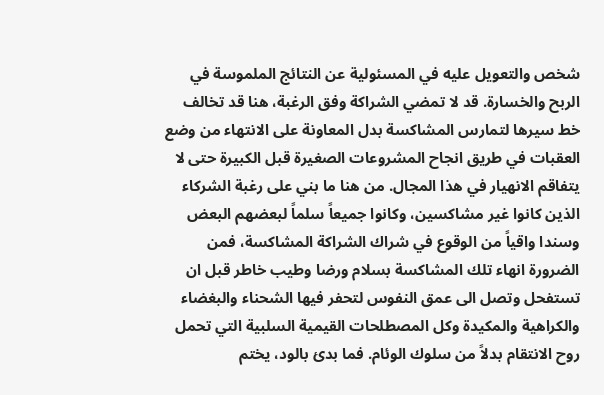شخص والتعويل عليه في المسئولية عن النتائج الملموسة في الربح والخسارة. قد لا تمضي الشراكة وفق الرغبة، هنا قد تخالف خط سيرها لتمارس المشاكسة بدل المعاونة على الانتهاء من وضع العقبات في طريق انجاح المشروعات الصغيرة قبل الكبيرة حتى لا يتفاقم الانهيار في هذا المجال. من هنا ما بني على رغبة الشركاء الذين كانوا غير مشاكسين، وكانوا جميعاً سلماً لبعضهم البعض وسندا واقياً من الوقوع في شراك الشراكة المشاكسة، فمن الضرورة انهاء تلك المشاكسة بسلام ورضا وطيب خاطر قبل ان تستفحل وتصل الى عمق النفوس لتحفر فيها الشحناء والبغضاء والكراهية والمكيدة وكل المصطلحات القيمية السلبية التي تحمل روح الانتقام بدلاً من سلوك الوئام. فما بدئ بالود، يختم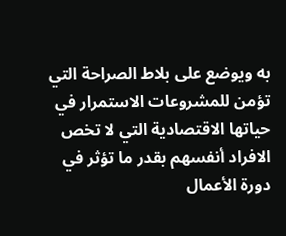به ويوضع على بلاط الصراحة التي تؤمن للمشروعات الاستمرار في حياتها الاقتصادية التي لا تخص الافراد أنفسهم بقدر ما تؤثر في دورة الأعمال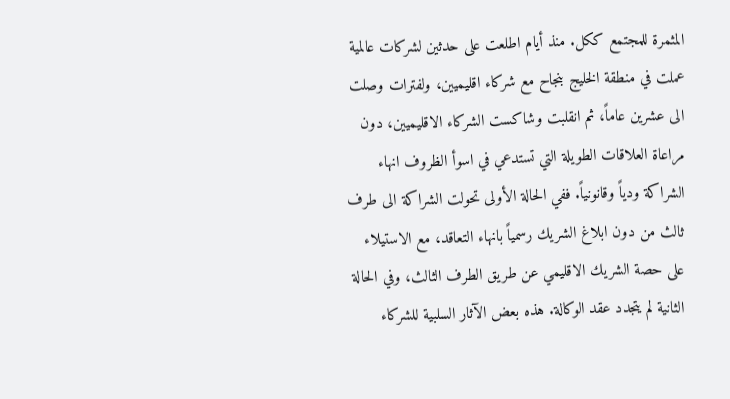المثمرة للمجتمع ككل. منذ أيام اطلعت على حدثين لشركات عالمية عملت في منطقة الخليج بنجاح مع شركاء اقليميين، ولفترات وصلت الى عشرين عاماً، ثم انقلبت وشاكست الشركاء الاقليميين، دون مراعاة العلاقات الطويلة التي تستدعي في اسوأ الظروف انهاء الشراكة ودياً وقانونياً. ففي الحالة الأولى تحولت الشراكة الى طرف ثالث من دون ابلاغ الشريك رسمياً بانهاء التعاقد، مع الاستيلاء على حصة الشريك الاقليمي عن طريق الطرف الثالث، وفي الحالة الثانية لم يتجدد عقد الوكالة. هذه بعض الآثار السلبية للشركاء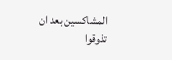المشاكسين بعد ان تذوقوا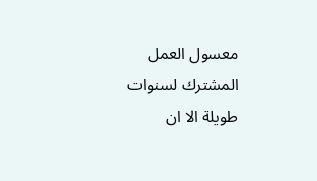معسول العمل المشترك لسنوات طويلة الا ان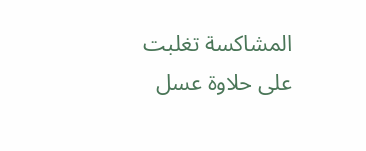المشاكسة تغلبت على حلاوة عسل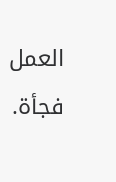العمل فجأة.